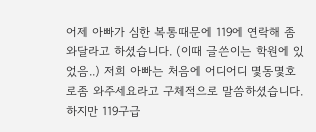어제 아빠가 심한 복통때문에 119에 연락해 좀 와달라고 하셨습니다. (이때 글쓴이는 학원에 있었음..) 저희 아빠는 처음에 어디어디 몇동몇호로좀 와주세요라고 구체적으로 말씀하셨습니다. 하지만 119구급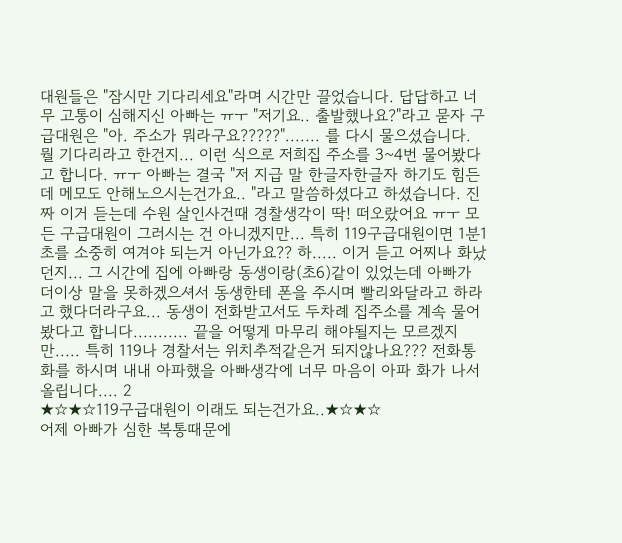대원들은 "잠시만 기다리세요"라며 시간만 끌었습니다. 답답하고 너무 고통이 심해지신 아빠는 ㅠㅜ "저기요.. 출발했나요?"라고 묻자 구급대원은 "아. 주소가 뭐라구요?????"....... 를 다시 물으셨습니다. 뭘 기다리라고 한건지... 이런 식으로 저희집 주소를 3~4번 물어봤다고 합니다. ㅠㅜ 아빠는 결국 "저 지급 말 한글자한글자 하기도 힘든데 메모도 안해노으시는건가요.. "라고 말씀하셨다고 하셨습니다. 진짜 이거 듣는데 수원 살인사건때 경찰생각이 딱! 떠오랐어요 ㅠㅜ 모든 구급대원이 그러시는 건 아니겠지만... 특히 119구급대원이면 1분1초를 소중히 여겨야 되는거 아닌가요?? 하..... 이거 듣고 어찌나 화났던지... 그 시간에 집에 아빠랑 동생이랑(초6)같이 있었는데 아빠가 더이상 말을 못하겠으셔서 동생한테 폰을 주시며 빨리와달라고 하라고 했다더라구요... 동생이 전화받고서도 두차례 집주소를 계속 물어봤다고 합니다........... 끝을 어떻게 마무리 해야될지는 모르겠지만..... 특히 119나 경찰서는 위치추적같은거 되지않나요??? 전화통화를 하시며 내내 아파했을 아빠생각에 너무 마음이 아파 화가 나서 올립니다.... 2
★☆★☆119구급대원이 이래도 되는건가요..★☆★☆
어제 아빠가 심한 복통때문에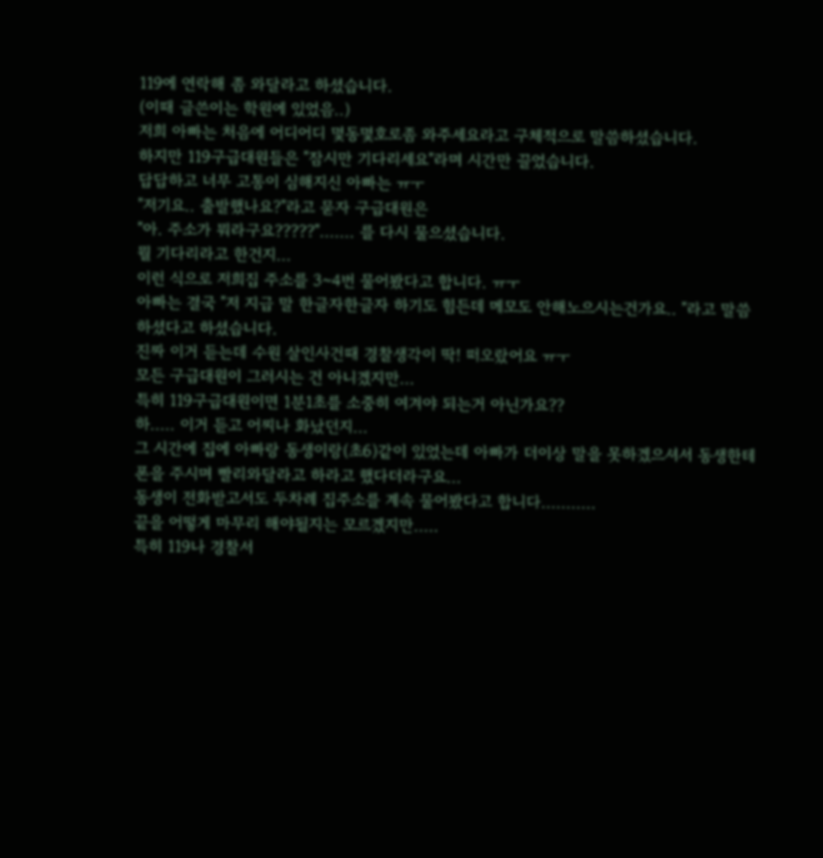119에 연락해 좀 와달라고 하셨습니다.
(이때 글쓴이는 학원에 있었음..)
저희 아빠는 처음에 어디어디 몇동몇호로좀 와주세요라고 구체적으로 말씀하셨습니다.
하지만 119구급대원들은 "잠시만 기다리세요"라며 시간만 끌었습니다.
답답하고 너무 고통이 심해지신 아빠는 ㅠㅜ
"저기요.. 출발했나요?"라고 묻자 구급대원은
"아. 주소가 뭐라구요?????"....... 를 다시 물으셨습니다.
뭘 기다리라고 한건지...
이런 식으로 저희집 주소를 3~4번 물어봤다고 합니다. ㅠㅜ
아빠는 결국 "저 지급 말 한글자한글자 하기도 힘든데 메모도 안해노으시는건가요.. "라고 말씀하셨다고 하셨습니다.
진짜 이거 듣는데 수원 살인사건때 경찰생각이 딱! 떠오랐어요 ㅠㅜ
모든 구급대원이 그러시는 건 아니겠지만...
특히 119구급대원이면 1분1초를 소중히 여겨야 되는거 아닌가요??
하..... 이거 듣고 어찌나 화났던지...
그 시간에 집에 아빠랑 동생이랑(초6)같이 있었는데 아빠가 더이상 말을 못하겠으셔서 동생한테 폰을 주시며 빨리와달라고 하라고 했다더라구요...
동생이 전화받고서도 두차례 집주소를 계속 물어봤다고 합니다...........
끝을 어떻게 마무리 해야될지는 모르겠지만.....
특히 119나 경찰서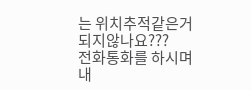는 위치추적같은거 되지않나요???
전화통화를 하시며 내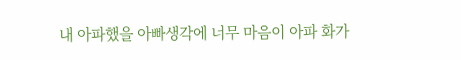내 아파했을 아빠생각에 너무 마음이 아파 화가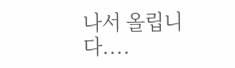나서 올립니다....